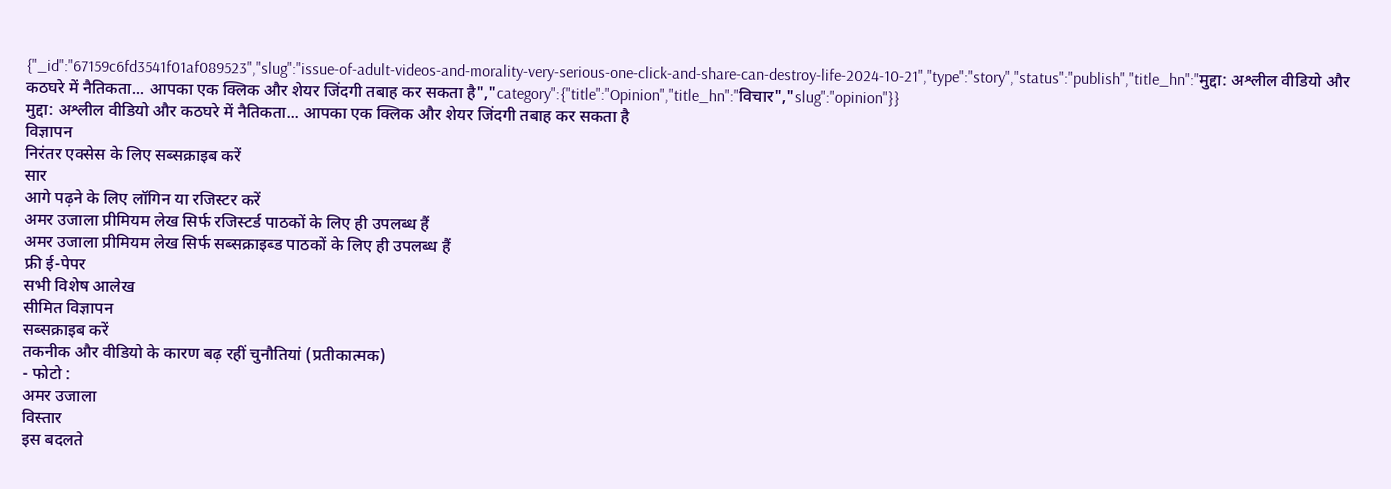{"_id":"67159c6fd3541f01af089523","slug":"issue-of-adult-videos-and-morality-very-serious-one-click-and-share-can-destroy-life-2024-10-21","type":"story","status":"publish","title_hn":"मुद्दा: अश्लील वीडियो और कठघरे में नैतिकता... आपका एक क्लिक और शेयर जिंदगी तबाह कर सकता है","category":{"title":"Opinion","title_hn":"विचार","slug":"opinion"}}
मुद्दा: अश्लील वीडियो और कठघरे में नैतिकता... आपका एक क्लिक और शेयर जिंदगी तबाह कर सकता है
विज्ञापन
निरंतर एक्सेस के लिए सब्सक्राइब करें
सार
आगे पढ़ने के लिए लॉगिन या रजिस्टर करें
अमर उजाला प्रीमियम लेख सिर्फ रजिस्टर्ड पाठकों के लिए ही उपलब्ध हैं
अमर उजाला प्रीमियम लेख सिर्फ सब्सक्राइब्ड पाठकों के लिए ही उपलब्ध हैं
फ्री ई-पेपर
सभी विशेष आलेख
सीमित विज्ञापन
सब्सक्राइब करें
तकनीक और वीडियो के कारण बढ़ रहीं चुनौतियां (प्रतीकात्मक)
- फोटो :
अमर उजाला
विस्तार
इस बदलते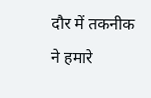दौर में तकनीक ने हमारे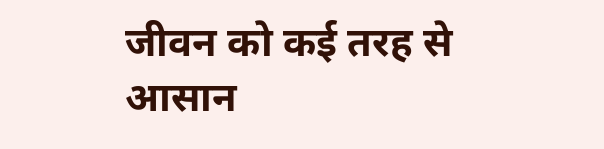जीवन को कई तरह से आसान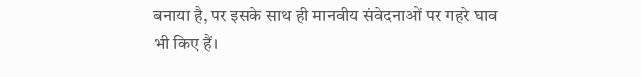बनाया है, पर इसके साथ ही मानवीय संवेदनाओं पर गहरे घाव भी किए हैं।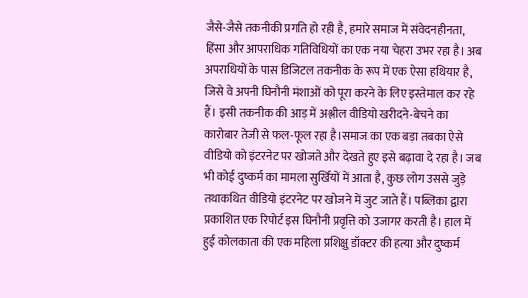जैसे-जैसे तकनीकी प्रगति हो रही है, हमारे समाज में संवेदनहीनता, हिंसा और आपराधिक गतिविधियों का एक नया चेहरा उभर रहा है। अब अपराधियों के पास डिजिटल तकनीक के रूप में एक ऐसा हथियार है, जिसे वे अपनी घिनौनी मंशाओं को पूरा करने के लिए इस्तेमाल कर रहे हैं। इसी तकनीक की आड़ में अश्लील वीडियो खरीदने-बेचने का कारोबार तेजी से फल-फूल रहा है।समाज का एक बड़ा तबका ऐसे वीडियो को इंटरनेट पर खोजते और देखते हुए इसे बढ़ावा दे रहा है। जब भी कोई दुष्कर्म का मामला सुर्खियों में आता है, कुछ लोग उससे जुड़े तथाकथित वीडियो इंटरनेट पर खोजने में जुट जाते हैं। पब्लिका द्वारा प्रकाशित एक रिपोर्ट इस घिनौनी प्रवृत्ति को उजागर करती है। हाल में हुई कोलकाता की एक महिला प्रशिक्षु डॉक्टर की हत्या और दुष्कर्म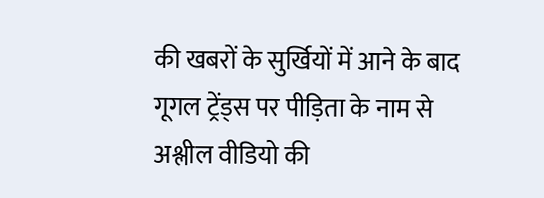की खबरों के सुर्खियों में आने के बाद गूगल ट्रेंड्स पर पीड़िता के नाम से अश्लील वीडियो की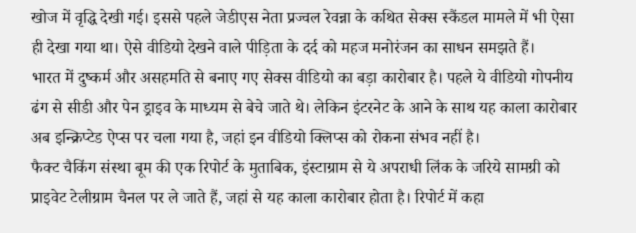खोज में वृद्धि देखी गई। इससे पहले जेडीएस नेता प्रज्वल रेवन्ना के कथित सेक्स स्कैंडल मामले में भी ऐसा ही देखा गया था। ऐसे वीडियो देखने वाले पीड़िता के दर्द को महज मनोरंजन का साधन समझते हैं।
भारत में दुष्कर्म और असहमति से बनाए गए सेक्स वीडियो का बड़ा कारोबार है। पहले ये वीडियो गोपनीय ढंग से सीडी और पेन ड्राइव के माध्यम से बेचे जाते थे। लेकिन इंटरनेट के आने के साथ यह काला कारोबार अब इन्क्रिप्टेड ऐप्स पर चला गया है, जहां इन वीडियो क्लिप्स को रोकना संभव नहीं है।
फैक्ट चैकिंग संस्था बूम की एक रिपोर्ट के मुताबिक, इंस्टाग्राम से ये अपराधी लिंक के जरिये सामग्री को प्राइवेट टेलीग्राम चैनल पर ले जाते हैं, जहां से यह काला कारोबार होता है। रिपोर्ट में कहा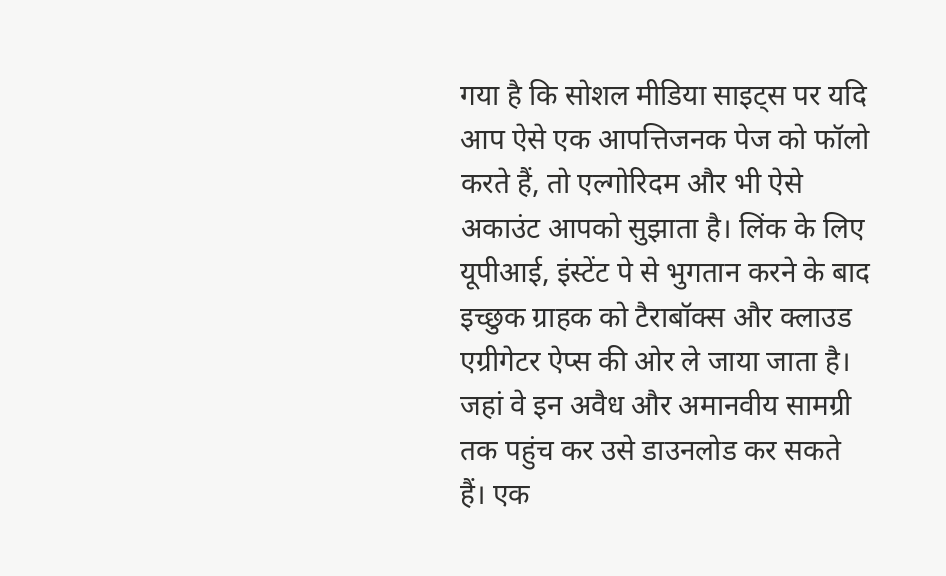गया है कि सोशल मीडिया साइट्स पर यदि आप ऐसे एक आपत्तिजनक पेज को फॉलो करते हैं, तो एल्गोरिदम और भी ऐसे अकाउंट आपको सुझाता है। लिंक के लिए यूपीआई, इंस्टेंट पे से भुगतान करने के बाद इच्छुक ग्राहक को टैराबॉक्स और क्लाउड एग्रीगेटर ऐप्स की ओर ले जाया जाता है। जहां वे इन अवैध और अमानवीय सामग्री तक पहुंच कर उसे डाउनलोड कर सकते हैं। एक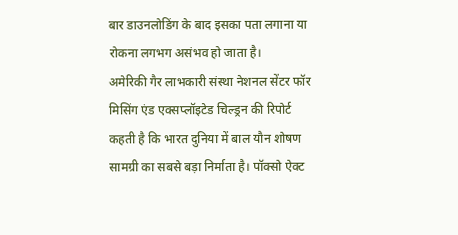बार डाउनलोडिंग के बाद इसका पता लगाना या रोकना लगभग असंभव हो जाता है।
अमेरिकी गैर लाभकारी संस्था नेशनल सेंटर फॉर मिसिंग एंड एक्सप्लॉइटेड चिल्ड्रन की रिपोर्ट कहती है कि भारत दुनिया में बाल यौन शोषण सामग्री का सबसे बड़ा निर्माता है। पॉक्सो ऐक्ट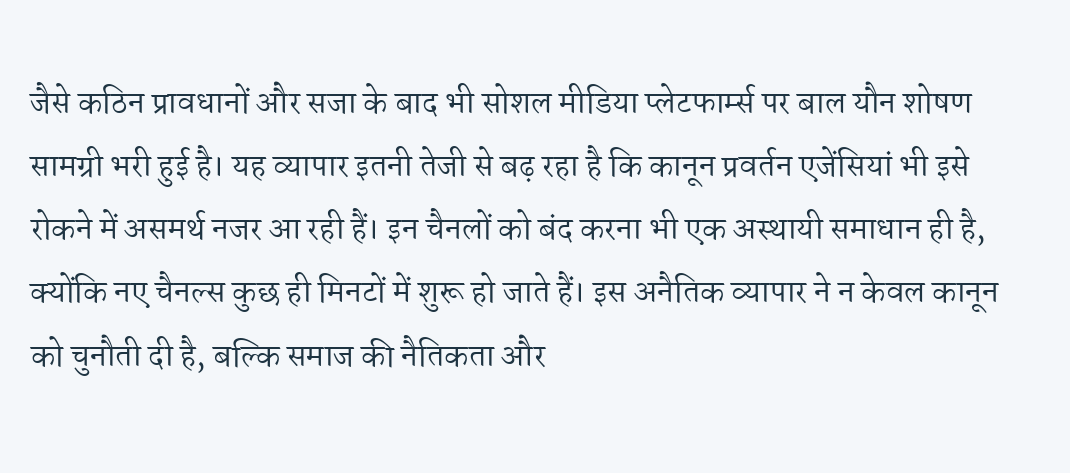जैसे कठिन प्रावधानों और सजा के बाद भी सोशल मीडिया प्लेटफार्म्स पर बाल यौन शोषण सामग्री भरी हुई है। यह व्यापार इतनी तेजी से बढ़ रहा है कि कानून प्रवर्तन एजेंसियां भी इसे रोकने में असमर्थ नजर आ रही हैं। इन चैनलों को बंद करना भी एक अस्थायी समाधान ही है, क्योंकि नए चैनल्स कुछ ही मिनटों में शुरू हो जाते हैं। इस अनैतिक व्यापार ने न केवल कानून को चुनौती दी है, बल्कि समाज की नैतिकता और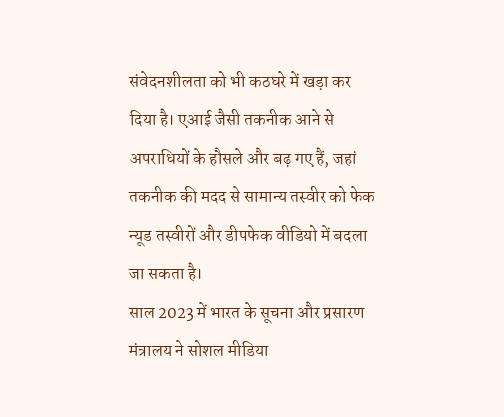संवेदनशीलता को भी कठघरे में खड़ा कर दिया है। एआई जैसी तकनीक आने से अपराधियों के हौसले और बढ़ गए हैं, जहां तकनीक की मदद से सामान्य तस्वीर को फेक न्यूड तस्वीरों और डीपफेक वीडियो में बदला जा सकता है।
साल 2023 में भारत के सूचना और प्रसारण मंत्रालय ने सोशल मीडिया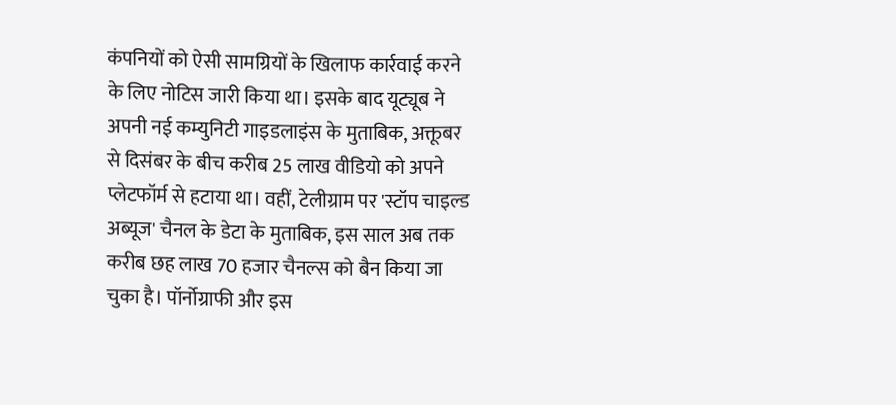कंपनियों को ऐसी सामग्रियों के खिलाफ कार्रवाई करने के लिए नोटिस जारी किया था। इसके बाद यूट्यूब ने अपनी नई कम्युनिटी गाइडलाइंस के मुताबिक, अक्तूबर से दिसंबर के बीच करीब 25 लाख वीडियो को अपने प्लेटफॉर्म से हटाया था। वहीं, टेलीग्राम पर 'स्टॉप चाइल्ड अब्यूज' चैनल के डेटा के मुताबिक, इस साल अब तक करीब छह लाख 70 हजार चैनल्स को बैन किया जा चुका है। पॉर्नोग्राफी और इस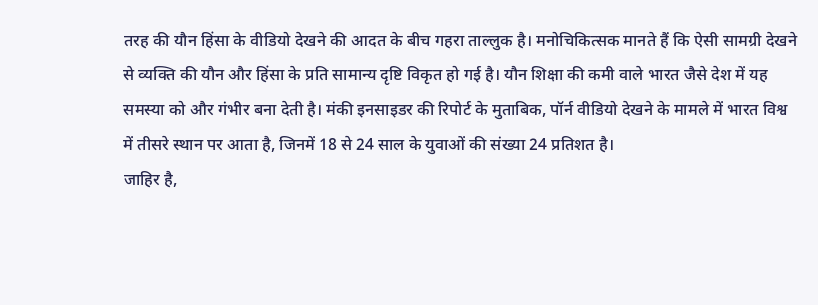तरह की यौन हिंसा के वीडियो देखने की आदत के बीच गहरा ताल्लुक है। मनोचिकित्सक मानते हैं कि ऐसी सामग्री देखने से व्यक्ति की यौन और हिंसा के प्रति सामान्य दृष्टि विकृत हो गई है। यौन शिक्षा की कमी वाले भारत जैसे देश में यह समस्या को और गंभीर बना देती है। मंकी इनसाइडर की रिपोर्ट के मुताबिक, पॉर्न वीडियो देखने के मामले में भारत विश्व में तीसरे स्थान पर आता है, जिनमें 18 से 24 साल के युवाओं की संख्या 24 प्रतिशत है।
जाहिर है,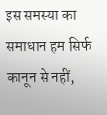इस समस्या का समाधान हम सिर्फ कानून से नहीं,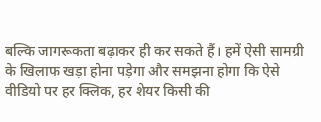बल्कि जागरूकता बढ़ाकर ही कर सकते हैं। हमें ऐसी सामग्री के खिलाफ खड़ा होना पड़ेगा और समझना होगा कि ऐसे वीडियो पर हर क्लिक, हर शेयर किसी की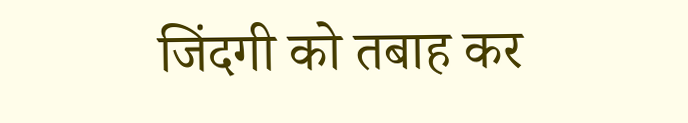जिंदगी को तबाह कर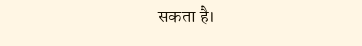सकता है।